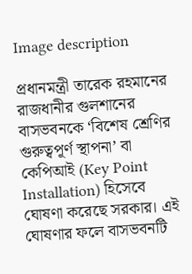Image description

প্রধানমন্ত্রী তারেক রহমানের রাজধানীর গুলশানের বাসভবনকে ‘বিশেষ শ্রেণির গুরুত্বপূর্ণ স্থাপনা’ বা কেপিআই (Key Point Installation) হিসেবে ঘোষণা করেছে সরকার। এই ঘোষণার ফলে বাসভবনটি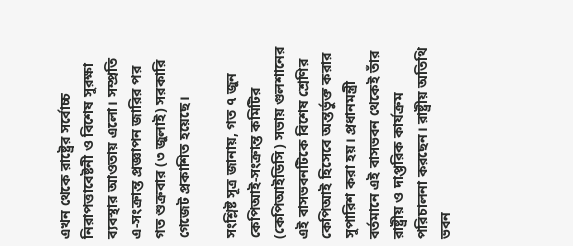এখন থেকে রাষ্ট্রের সর্বোচ্চ নিরাপত্তাবেষ্টনী ও বিশেষ সুরক্ষা ব্যবস্থার আওতায় এলো। সম্প্রতি এ-সংক্রান্ত প্রজ্ঞাপন জারির পর গত শুক্রবার (৩ জুলাই) সরকারি গেজেট প্রকাশিত হয়েছে।

সংশ্লিষ্ট সূত্র জানায়, গত ৭ জুন কেপিআই-সংক্রান্ত কমিটির (কেপিআইডিসি) সভায় গুলশানের এই বাসভবনটিকে বিশেষ শ্রেণির কেপিআই হিসেবে অন্তর্ভুক্ত করার সুপারিশ করা হয়। প্রধানমন্ত্রী বর্তমানে এই বাসভবন থেকেই তাঁর রাষ্ট্রীয় ও দাপ্তরিক কার্যক্রম পরিচালনা করছেন। রাষ্ট্রীয় অতিথি ভবন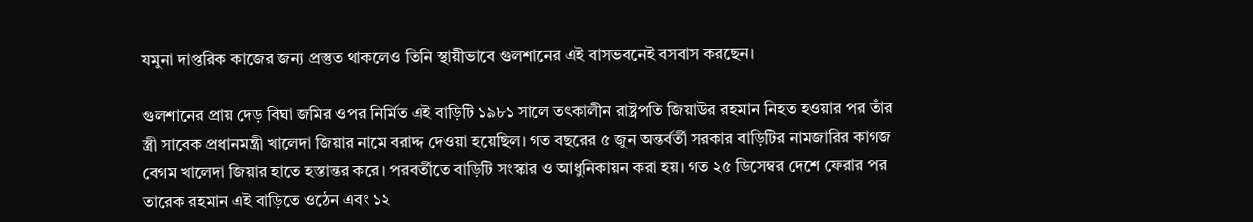যমুনা দাপ্তরিক কাজের জন্য প্রস্তুত থাকলেও তিনি স্থায়ীভাবে গুলশানের এই বাসভবনেই বসবাস করছেন।

গুলশানের প্রায় দেড় বিঘা জমির ওপর নির্মিত এই বাড়িটি ১৯৮১ সালে তৎকালীন রাষ্ট্রপতি জিয়াউর রহমান নিহত হওয়ার পর তাঁর স্ত্রী সাবেক প্রধানমন্ত্রী খালেদা জিয়ার নামে বরাদ্দ দেওয়া হয়েছিল। গত বছরের ৫ জুন অন্তর্বর্তী সরকার বাড়িটির নামজারির কাগজ বেগম খালেদা জিয়ার হাতে হস্তান্তর করে। পরবর্তীতে বাড়িটি সংস্কার ও আধুনিকায়ন করা হয়। গত ২৫ ডিসেম্বর দেশে ফেরার পর তারেক রহমান এই বাড়িতে ওঠেন এবং ১২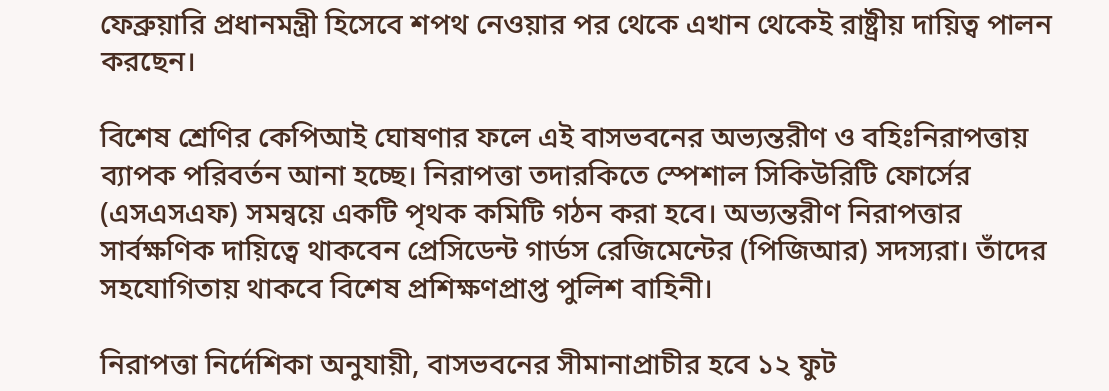ফেব্রুয়ারি প্রধানমন্ত্রী হিসেবে শপথ নেওয়ার পর থেকে এখান থেকেই রাষ্ট্রীয় দায়িত্ব পালন করছেন।

বিশেষ শ্রেণির কেপিআই ঘোষণার ফলে এই বাসভবনের অভ্যন্তরীণ ও বহিঃনিরাপত্তায় ব্যাপক পরিবর্তন আনা হচ্ছে। নিরাপত্তা তদারকিতে স্পেশাল সিকিউরিটি ফোর্সের (এসএসএফ) সমন্বয়ে একটি পৃথক কমিটি গঠন করা হবে। অভ্যন্তরীণ নিরাপত্তার সার্বক্ষণিক দায়িত্বে থাকবেন প্রেসিডেন্ট গার্ডস রেজিমেন্টের (পিজিআর) সদস্যরা। তাঁদের সহযোগিতায় থাকবে বিশেষ প্রশিক্ষণপ্রাপ্ত পুলিশ বাহিনী।

নিরাপত্তা নির্দেশিকা অনুযায়ী, বাসভবনের সীমানাপ্রাচীর হবে ১২ ফুট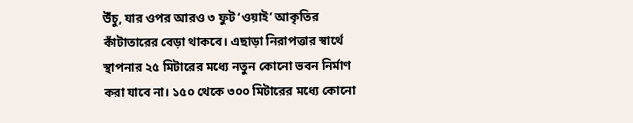উঁচু, যার ওপর আরও ৩ ফুট ‘ওয়াই’ আকৃতির কাঁটাতারের বেড়া থাকবে। এছাড়া নিরাপত্তার স্বার্থে স্থাপনার ২৫ মিটারের মধ্যে নতুন কোনো ভবন নির্মাণ করা যাবে না। ১৫০ থেকে ৩০০ মিটারের মধ্যে কোনো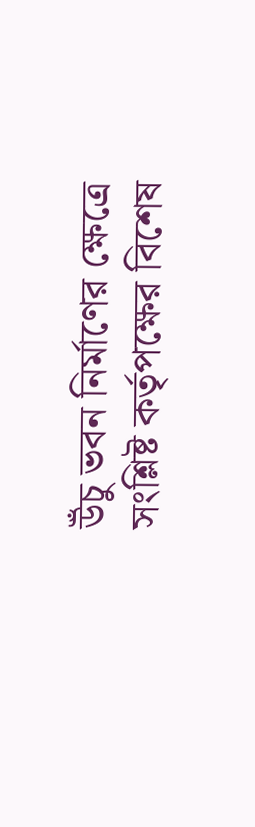উঁচু ভবন নির্মাণের ক্ষেত্রে সংশ্লিষ্ট কর্তৃপক্ষের বিশেষ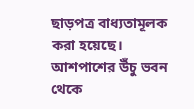ছাড়পত্র বাধ্যতামূলক করা হয়েছে। আশপাশের উঁচু ভবন থেকে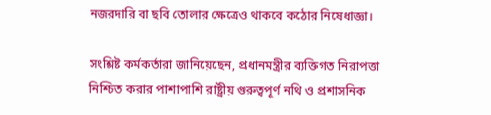নজরদারি বা ছবি তোলার ক্ষেত্রেও থাকবে কঠোর নিষেধাজ্ঞা।

সংশ্লিষ্ট কর্মকর্তারা জানিয়েছেন, প্রধানমন্ত্রীর ব্যক্তিগত নিরাপত্তা নিশ্চিত করার পাশাপাশি রাষ্ট্রীয় গুরুত্বপূর্ণ নথি ও প্রশাসনিক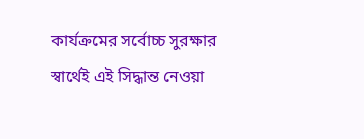কার্যক্রমের সর্বোচ্চ সুরক্ষার স্বার্থেই এই সিদ্ধান্ত নেওয়া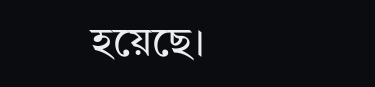হয়েছে।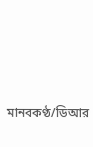মানবকণ্ঠ/ডিআর